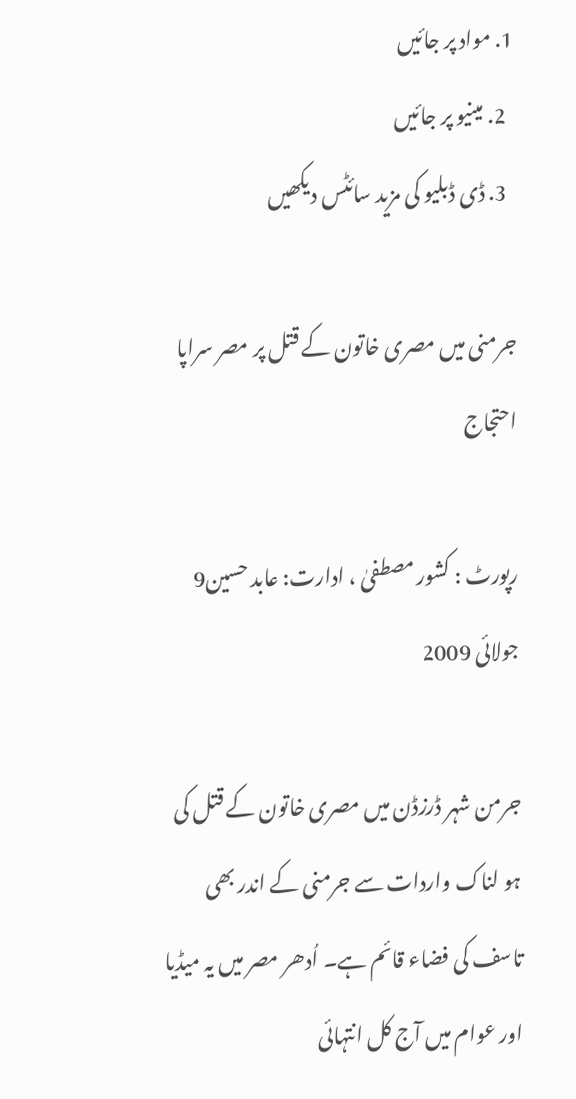1. مواد پر جائیں
  2. مینیو پر جائیں
  3. ڈی ڈبلیو کی مزید سائٹس دیکھیں

جرمنی میں مصری خاتون کے قتل پر مصر سراپا احتجاج

رپورٹ : کشور مصطفیٰ ، ادارت: عابد حسین9 جولائی 2009

جرمن شہر ڈرزڈن میں مصری خاتون کے قتل کی ہو لناک واردات سے جرمنی کے اندر بھی تاسف کی فضاء قائم ہے۔ اُدھر مصر میں یہ میڈیا اور عوام میں آج کل انتہائی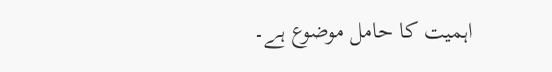اہمیت کا حامل موضوع ہے۔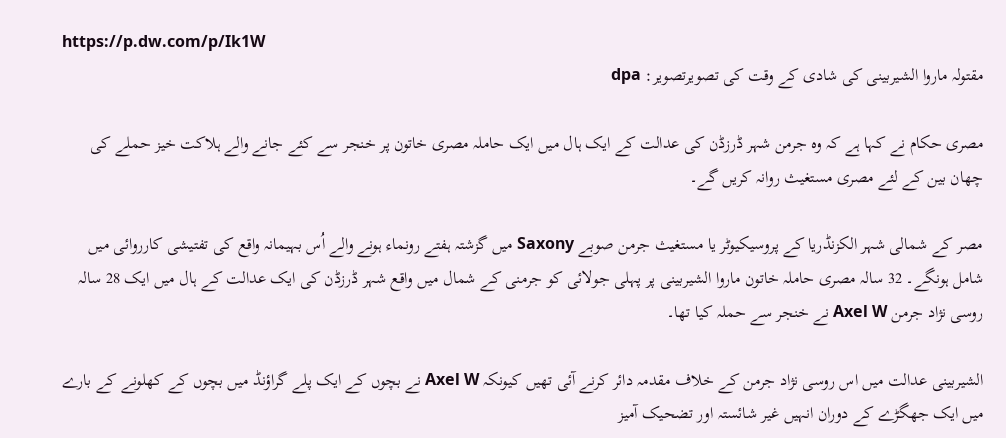https://p.dw.com/p/Ik1W
مقتولہ ماروا الشیربینی کی شادی کے وقت کی تصویرتصویر: dpa

مصری حکام نے کہا ہے کہ وہ جرمن شہر ڈرزڈن کی عدالت کے ایک ہال میں ایک حاملہ مصری خاتون پر خنجر سے کئے جانے والے ہلاکت خیز حملے کی چھان بین کے لئے مصری مستغیث روانہ کریں گے۔

مصر کے شمالی شہر الکزنڈریا کے پروسیکیوٹر یا مستغیث جرمن صوبے Saxony میں گزشتہ ہفتے رونماء ہونے والے اُس بہیمانہ واقع کی تفتیشی کارروائی میں شامل ہونگے۔ 32 سالہ مصری حاملہ خاتون ماروا الشیربینی پر پہلی جولائی کو جرمنی کے شمال میں واقع شہر ڈرزڈن کی ایک عدالت کے ہال میں ایک 28 سالہ روسی نژاد جرمن Axel W نے خنجر سے حملہ کیا تھا۔

الشیربینی عدالت میں اس روسی نژاد جرمن کے خلاف مقدمہ دائر کرنے آئی تھیں کیونکہ Axel W نے بچوں کے ایک پلے گراؤنڈ میں بچوں کے کھلونے کے بارے میں ایک جھگڑے کے دوران انہیں غیر شائستہ اور تضحیک آمیز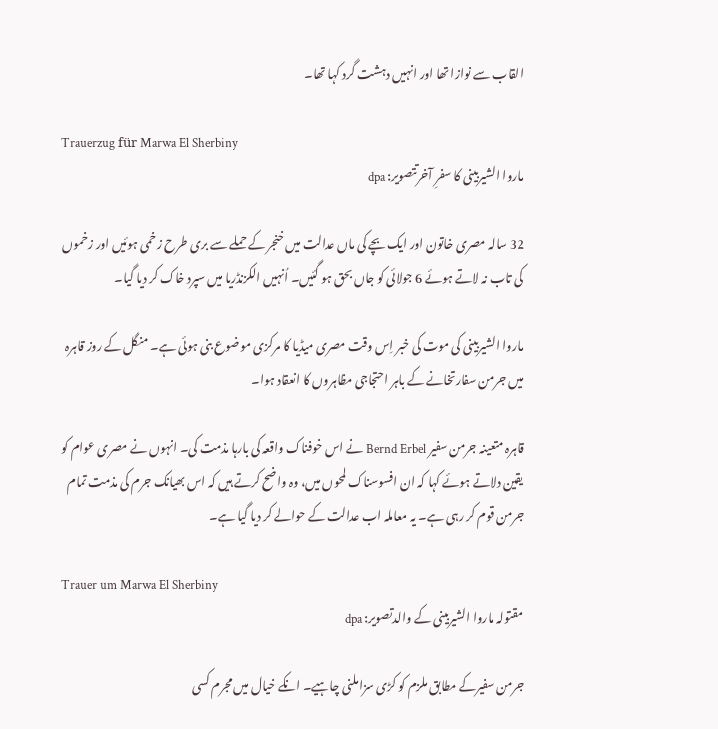القاب سے نوازا تھا اور انہیں دہشت گرد کہا تھا۔

Trauerzug für Marwa El Sherbiny
ماروا الشیربینی کا سفرِ آخرتتصویر: dpa

32 سالہ مصری خاتون اور ایک بچے کی ماں عدالت میں خنجر کے حملے سے بری طرح زخمی ہوئیں اور زخموں کی تاب نہ لاتے ہوئے 6 جولائی کو جاں بحق ہو گئیں۔ اُنہیں الکزنڈریا میں سپرد خاک کر دیا گیا۔

ماروا الشیربینی کی موت کی خبر اِس وقت مصری میڈیا کا مرکزی موضوع بنی ہوئی ہے۔ منگل کے روز قاہرہ میں جرمن سفارتخانے کے باہر احتجاجی مظاہروں کا انعقاد ہوا۔

قاہرہ متعینہ جرمن سفیر Bernd Erbel نے اس خوفناک واقعہ کی بارہا مذمت کی۔ انہوں نے مصری عوام کو یقین دلاتے ہوئے کہا کہ ان افسوسناک لمحوں میں، وہ واضح کرتے ہیں کہ اس بھیانک جرم کی مذمت تمام جرمن قوم کر رہی ہے۔ یہ معاملہ اب عدالت کے حوالے کر دیا گیا ہے۔

Trauer um Marwa El Sherbiny
مقتولہ ماروا الشیربینی کے والدتصویر: dpa

جرمن سفیرکے مطابق ملزم کو کڑی سزاملنی چاہیے۔ انکے خیال میں مجرم کسی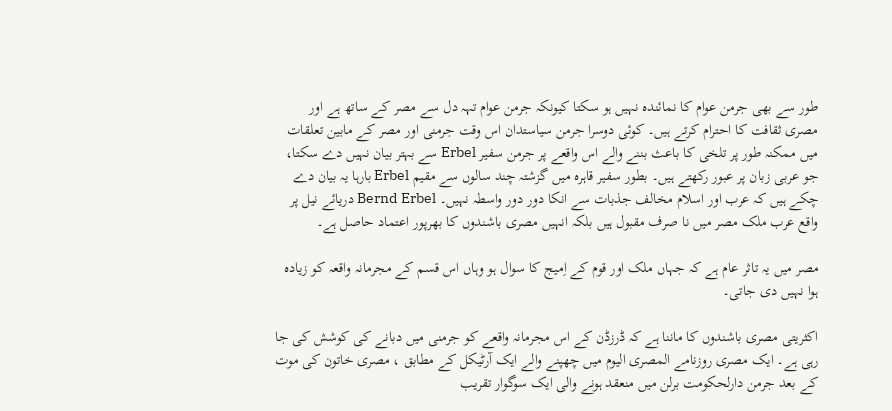طور سے بھی جرمن عوام کا نمائندہ نہیں ہو سکتا کیونکہ جرمن عوام تہہ دل سے مصر کے ساتھ ہے اور مصری ثقافت کا احترام کرتے ہیں۔ کوئی دوسرا جرمن سیاستدان اس وقت جرمنی اور مصر کے مابین تعلقات میں ممکنہ طور پر تلخی کا باعث بننے والے اس واقعے پر جرمن سفیر Erbel سے بہتر بیان نہیں دے سکتا، جو عربی زبان پر عبور رکھتے ہیں۔ بطور سفیر قاہرہ میں گزشتہ چند سالوں سے مقیم Erbel بارہا یہ بیان دے چکے ہیں کہ عرب اور اسلام مخالف جذبات سے انکا دور دور واسطہ نہیں۔ Bernd Erbel دریائے نیل پر واقع عرب ملک مصر میں نا صرف مقبول ہیں بلکہ انہیں مصری باشندوں کا بھرپور اعتماد حاصل ہے۔

مصر میں یہ تاثر عام ہے کہ جہاں ملک اور قوم کے اِمیج کا سوال ہو وہاں اس قسم کے مجرمانہ واقعہ کو زیادہ ہوا نہیں دی جاتی۔

اکثریتی مصری باشندوں کا ماننا ہے کہ ڈرزڈن کے اس مجرمانہ واقعے کو جرمنی میں دبانے کی کوشش کی جا رہی ہے۔ ایک مصری روزنامے المصری الیوم میں چھپنے والے ایک آرٹیکل کے مطابق ، مصری خاتون کی موت کے بعد جرمن دارلحکومت برلن میں منعقد ہونے والی ایک سوگوار تقریب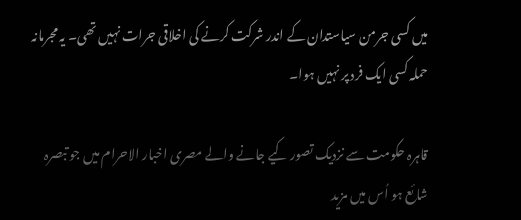میں کسی جرمن سیاستدان کے اندر شرکت کرنے کی اخلاقی جرات نہیں تھی۔ یہ مجرمانہ حملہ کسی ایک فرد پر نہیں ہوا۔

قاہرہ حکومت سے نزدیک تصور کیے جانے والے مصری اخبار الاحرام میں جو تبصرہ شائع ہو اُس میں مزید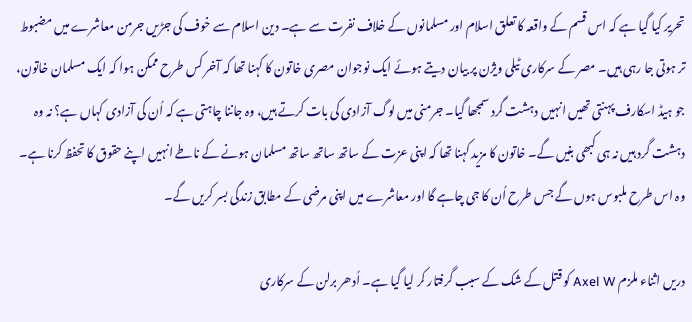تحریر کیا گیا ہے کہ اس قسم کے واقعہ کا تعلق اسلام اور مسلمانوں کے خلاف نفرت سے ہے۔ دین اسلام سے خوف کی جڑیں جرمن معاشرے میں مضبوط تر ہوتی جا رہی ہیں۔ مصر کے سرکاری ٹیلی ویژن پر بیان دیتے ہوئے ایک نوجوان مصری خاتون کا کہنا تھا کہ آخر کس طرح ممکن ہوا کہ ایک مسلمان خاتون، جو ہیڈ اسکارف پہنتی تھیں انہیں دہشت گرد سمجھا گیا۔ جرمنی میں لوگ آزادی کی بات کرتے ہیں، وہ جاننا چاہتی ہے کہ اُن کی آزادی کہاں ہے؟ نہ وہ دہشت گرد ہیں نہ ہی کبھی بنیں گے۔ خاتون کا مزید کہنا تھا کہ اپنی عزت کے ساتھ ساتھ ساتھ مسلمان ہونے کے ناطے انہیں اپنے حقوق کا تحفظ کرنا ہے۔ وہ اس طرح ملبوس ہوں گے جس طرح اُن کا جی چاہے گا اور معاشرے میں اپنی مرضی کے مطابق زندگی بسر کریں گے۔

دریں اثناء ملزم Axel W کو قتل کے شک کے سبب گرفتار کر لیا گیا ہے۔ اُدھر برلن کے سرکاری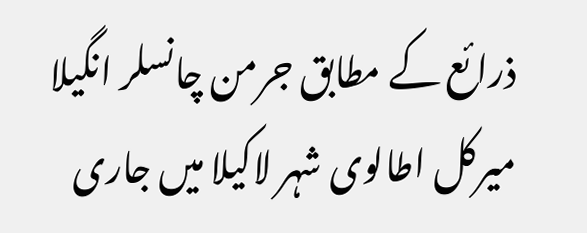ذرائع کے مطابق جرمن چانسلر انگیلا میرکل اطالوی شہر لاکیلا میں جاری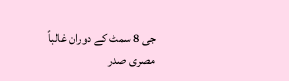جی 8 سمٹ کے دوران غالباً مصری صدر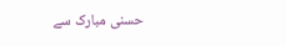حسنی مبارک سے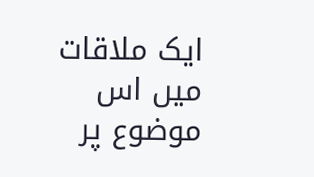ایک ملاقات میں اس موضوع پر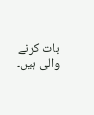بات کرنے والی ہیں۔